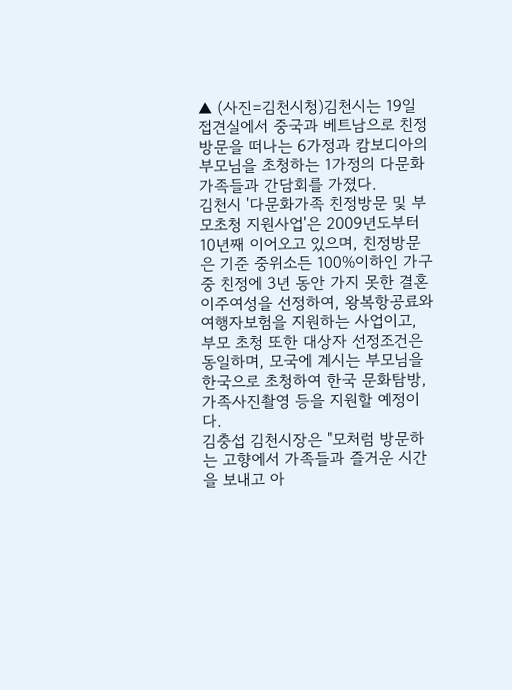▲ (사진=김천시청)김천시는 19일 접견실에서 중국과 베트남으로 친정방문을 떠나는 6가정과 캄보디아의 부모님을 초청하는 1가정의 다문화 가족들과 간담회를 가졌다.
김천시 '다문화가족 친정방문 및 부모초청 지원사업'은 2009년도부터 10년째 이어오고 있으며, 친정방문은 기준 중위소든 100%이하인 가구중 친정에 3년 동안 가지 못한 결혼이주여성을 선정하여, 왕복항공료와 여행자보험을 지원하는 사업이고, 부모 초청 또한 대상자 선정조건은 동일하며, 모국에 계시는 부모님을 한국으로 초청하여 한국 문화탐방, 가족사진촬영 등을 지원할 예정이다.
김충섭 김천시장은 "모처럼 방문하는 고향에서 가족들과 즐거운 시간을 보내고 아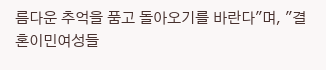름다운 추억을 품고 돌아오기를 바란다"며, "결혼이민여성들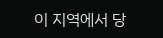이 지역에서 당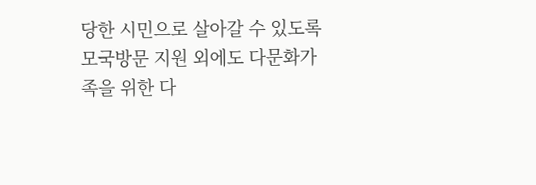당한 시민으로 살아갈 수 있도록 모국방문 지원 외에도 다문화가족을 위한 다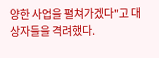양한 사업을 펼쳐가겠다"고 대상자들을 격려했다.